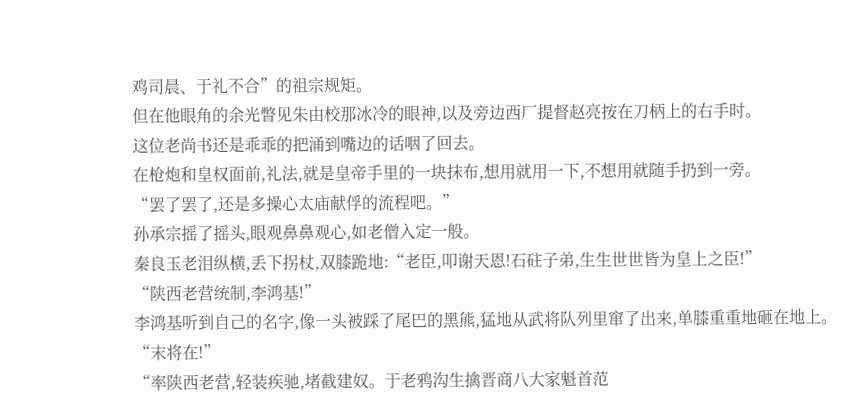鸡司晨、于礼不合”的祖宗规矩。
但在他眼角的余光瞥见朱由校那冰冷的眼神,以及旁边西厂提督赵亮按在刀柄上的右手时。
这位老尚书还是乖乖的把涌到嘴边的话咽了回去。
在枪炮和皇权面前,礼法,就是皇帝手里的一块抹布,想用就用一下,不想用就随手扔到一旁。
“罢了罢了,还是多操心太庙献俘的流程吧。”
孙承宗摇了摇头,眼观鼻鼻观心,如老僧入定一般。
秦良玉老泪纵横,丢下拐杖,双膝跪地:“老臣,叩谢天恩!石砫子弟,生生世世皆为皇上之臣!”
“陕西老营统制,李鸿基!”
李鸿基听到自己的名字,像一头被踩了尾巴的黑熊,猛地从武将队列里窜了出来,单膝重重地砸在地上。
“末将在!”
“率陕西老营,轻装疾驰,堵截建奴。于老鸦沟生擒晋商八大家魁首范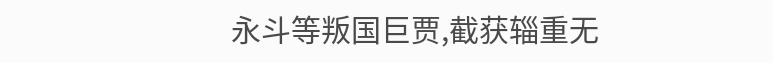永斗等叛国巨贾,截获辎重无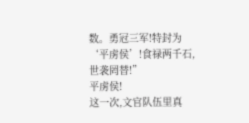数。勇冠三军!特封为‘平虏侯’!食禄两千石,世袭罔替!”
平虏侯!
这一次,文官队伍里真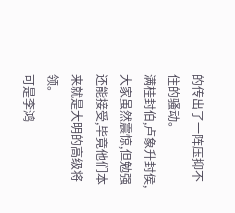的传出了一阵压抑不住的骚动。
满桂封伯,卢象升封侯,大家虽然震惊,但勉强还能接受,毕竟他们本来就是大明的高级将领。
可是李鸿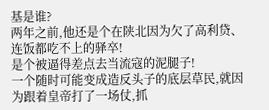基是谁?
两年之前,他还是个在陕北因为欠了高利贷、连饭都吃不上的驿卒!
是个被逼得差点去当流寇的泥腿子!
一个随时可能变成造反头子的底层草民,就因为跟着皇帝打了一场仗,抓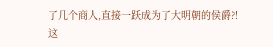了几个商人,直接一跃成为了大明朝的侯爵?!
这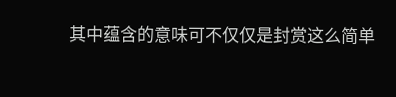其中蕴含的意味可不仅仅是封赏这么简单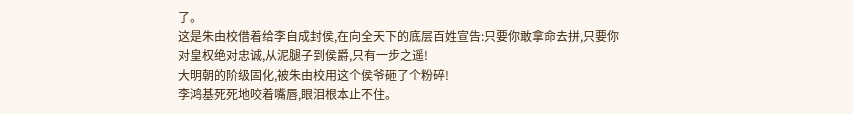了。
这是朱由校借着给李自成封侯,在向全天下的底层百姓宣告:只要你敢拿命去拼,只要你对皇权绝对忠诚,从泥腿子到侯爵,只有一步之遥!
大明朝的阶级固化,被朱由校用这个侯爷砸了个粉碎!
李鸿基死死地咬着嘴唇,眼泪根本止不住。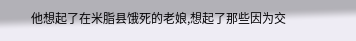他想起了在米脂县饿死的老娘,想起了那些因为交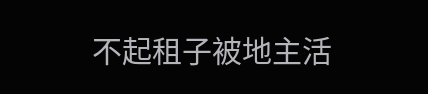不起租子被地主活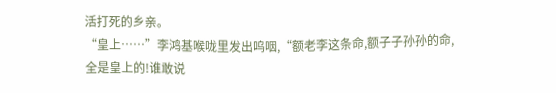活打死的乡亲。
“皇上……”李鸿基喉咙里发出呜咽,“额老李这条命,额子子孙孙的命,全是皇上的!谁敢说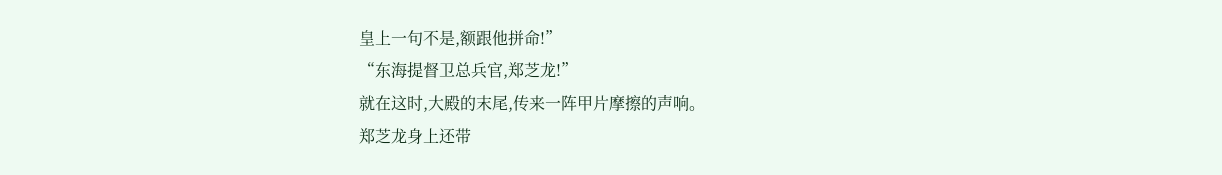皇上一句不是,额跟他拼命!”
“东海提督卫总兵官,郑芝龙!”
就在这时,大殿的末尾,传来一阵甲片摩擦的声响。
郑芝龙身上还带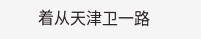着从天津卫一路